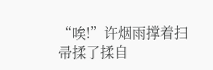“唉!”许烟雨撑着扫帚揉了揉自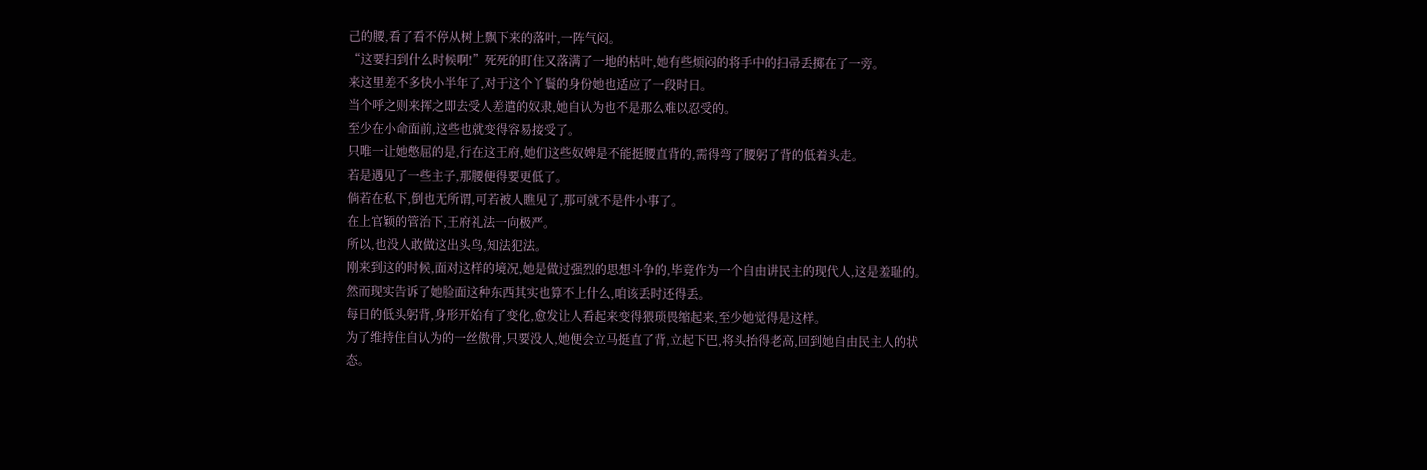己的腰,看了看不停从树上飘下来的落叶,一阵气闷。
“这要扫到什么时候啊!”死死的盯住又落满了一地的枯叶,她有些烦闷的将手中的扫帚丢掷在了一旁。
来这里差不多快小半年了,对于这个丫鬟的身份她也适应了一段时日。
当个呼之则来挥之即去受人差遣的奴隶,她自认为也不是那么难以忍受的。
至少在小命面前,这些也就变得容易接受了。
只唯一让她憋屈的是,行在这王府,她们这些奴婢是不能挺腰直背的,需得弯了腰躬了背的低着头走。
若是遇见了一些主子,那腰便得要更低了。
倘若在私下,倒也无所谓,可若被人瞧见了,那可就不是件小事了。
在上官颖的管治下,王府礼法一向极严。
所以,也没人敢做这出头鸟,知法犯法。
刚来到这的时候,面对这样的境况,她是做过强烈的思想斗争的,毕竟作为一个自由讲民主的现代人,这是羞耻的。
然而现实告诉了她脸面这种东西其实也算不上什么,咱该丢时还得丢。
每日的低头躬背,身形开始有了变化,愈发让人看起来变得猥琐畏缩起来,至少她觉得是这样。
为了维持住自认为的一丝傲骨,只要没人,她便会立马挺直了背,立起下巴,将头抬得老高,回到她自由民主人的状态。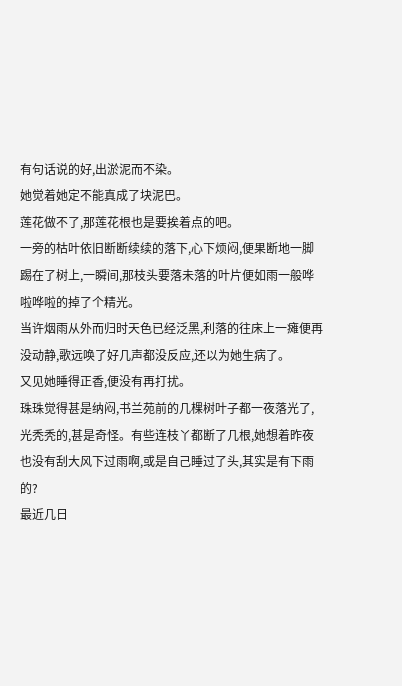有句话说的好,出淤泥而不染。
她觉着她定不能真成了块泥巴。
莲花做不了,那莲花根也是要挨着点的吧。
一旁的枯叶依旧断断续续的落下,心下烦闷,便果断地一脚踢在了树上,一瞬间,那枝头要落未落的叶片便如雨一般哗啦哗啦的掉了个精光。
当许烟雨从外而归时天色已经泛黑,利落的往床上一瘫便再没动静,歌远唤了好几声都没反应,还以为她生病了。
又见她睡得正香,便没有再打扰。
珠珠觉得甚是纳闷,书兰苑前的几棵树叶子都一夜落光了,光秃秃的,甚是奇怪。有些连枝丫都断了几根,她想着昨夜也没有刮大风下过雨啊,或是自己睡过了头,其实是有下雨的?
最近几日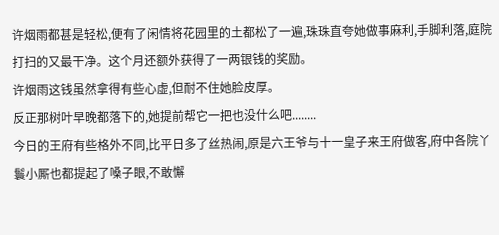许烟雨都甚是轻松,便有了闲情将花园里的土都松了一遍,珠珠直夸她做事麻利,手脚利落,庭院打扫的又最干净。这个月还额外获得了一两银钱的奖励。
许烟雨这钱虽然拿得有些心虚,但耐不住她脸皮厚。
反正那树叶早晚都落下的,她提前帮它一把也没什么吧........
今日的王府有些格外不同,比平日多了丝热闹,原是六王爷与十一皇子来王府做客,府中各院丫鬟小厮也都提起了嗓子眼,不敢懈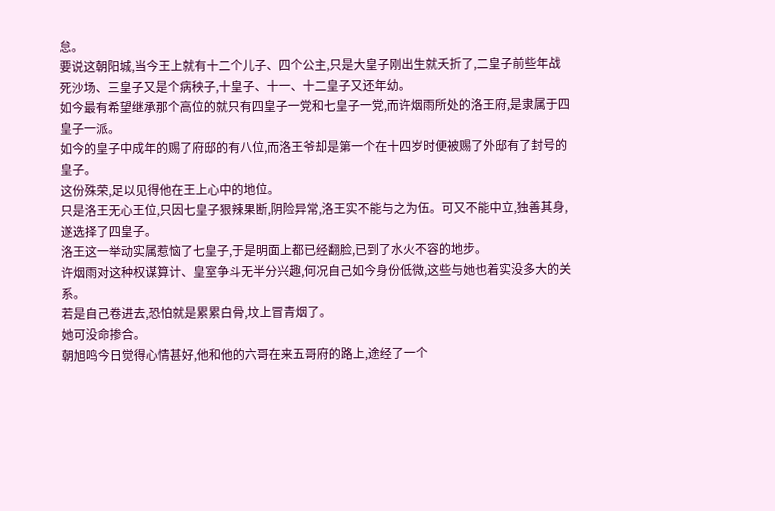怠。
要说这朝阳城,当今王上就有十二个儿子、四个公主,只是大皇子刚出生就夭折了,二皇子前些年战死沙场、三皇子又是个病秧子,十皇子、十一、十二皇子又还年幼。
如今最有希望继承那个高位的就只有四皇子一党和七皇子一党,而许烟雨所处的洛王府,是隶属于四皇子一派。
如今的皇子中成年的赐了府邸的有八位,而洛王爷却是第一个在十四岁时便被赐了外邸有了封号的皇子。
这份殊荣,足以见得他在王上心中的地位。
只是洛王无心王位,只因七皇子狠辣果断,阴险异常,洛王实不能与之为伍。可又不能中立,独善其身,遂选择了四皇子。
洛王这一举动实属惹恼了七皇子,于是明面上都已经翻脸,已到了水火不容的地步。
许烟雨对这种权谋算计、皇室争斗无半分兴趣,何况自己如今身份低微,这些与她也着实没多大的关系。
若是自己卷进去,恐怕就是累累白骨,坟上冒青烟了。
她可没命掺合。
朝旭鸣今日觉得心情甚好,他和他的六哥在来五哥府的路上,途经了一个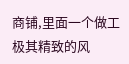商铺,里面一个做工极其精致的风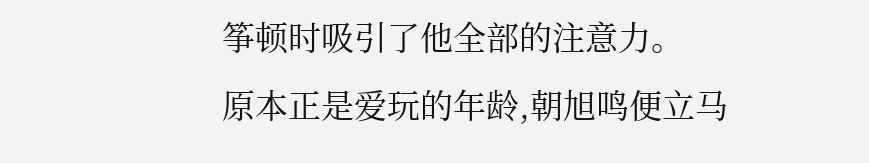筝顿时吸引了他全部的注意力。
原本正是爱玩的年龄,朝旭鸣便立马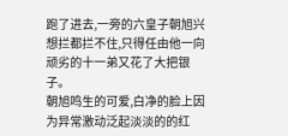跑了进去,一旁的六皇子朝旭兴想拦都拦不住,只得任由他一向顽劣的十一弟又花了大把银子。
朝旭鸣生的可爱,白净的脸上因为异常激动泛起淡淡的的红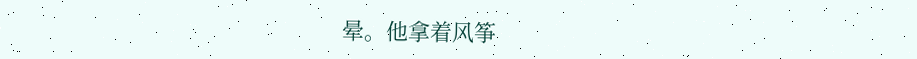晕。他拿着风筝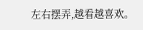左右摆弄,越看越喜欢。